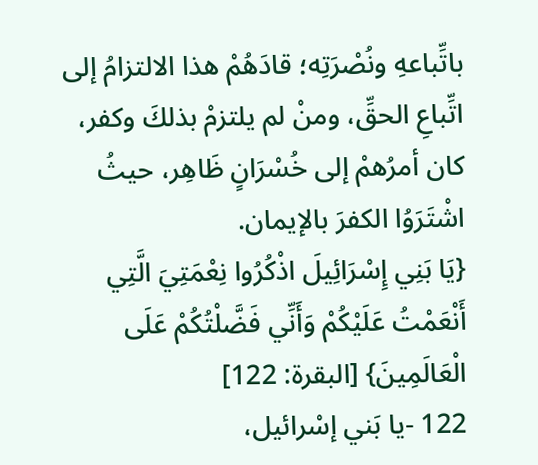باتِّباعهِ ونُصْرَتِه؛ قادَهُمْ هذا الالتزامُ إلى اتِّباعِ الحقِّ، ومنْ لم يلتزمْ بذلكَ وكفر، كان أمرُهمْ إلى خُسْرَانٍ ظَاهِر، حيثُ اشْتَرَوُا الكفرَ بالإيمان.
{يَا بَنِي إِسْرَائِيلَ اذْكُرُوا نِعْمَتِيَ الَّتِي أَنْعَمْتُ عَلَيْكُمْ وَأَنِّي فَضَّلْتُكُمْ عَلَى الْعَالَمِينَ} [البقرة: 122]
122 -يا بَني إسْرائيل،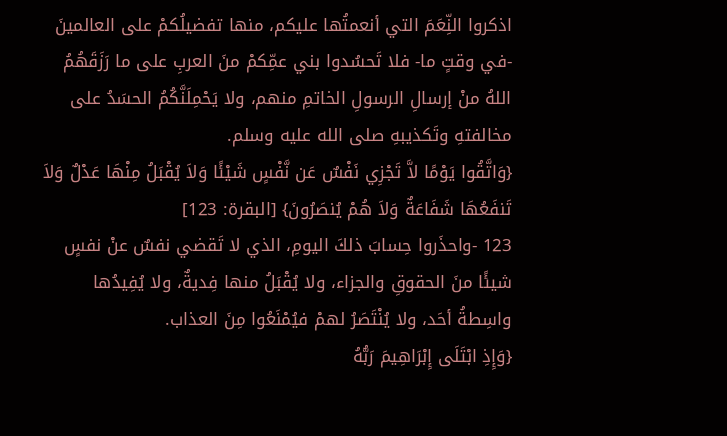اذكروا النِّعَمَ التي أنعمتُها عليكم، منها تفضيلُكمْ على العالمينَ -في وقتٍ ما- فلا تَحسُدوا بني عمِّكمْ منَ العربِ على ما رَزَقَهُمُ اللهُ منْ إرسالِ الرسولِ الخاتمِ منهم، ولا يَحْمِلَنَّكُمُ الحسَدُ على مخالفتهِ وتَكذيبهِ صلى الله عليه وسلم.
{وَاتَّقُوا يَوْمًا لاَّ تَجْزِي نَفْسٌ عَن نَّفْسٍ شَيْئًا وَلاَ يُقْبَلُ مِنْهَا عَدْلٌ وَلاَ تَنفَعُهَا شَفَاعَةٌ وَلاَ هُمْ يُنصَرُونَ} [البقرة: 123]
123 -واحذَروا حِسابَ ذلكَ اليومِ، الذي لا تَقضي نفسٌ عنْ نفسٍ شيئًا منَ الحقوقِ والجزاء، ولا يُقْبَلُ منها فِديةٌ، ولا يُفِيدُها واسِطةُ أحَد، ولا يُنْتَصَرُ لهمْ فيُمْنَعُوا مِنَ العذاب.
{وَإِذِ ابْتَلَى إِبْرَاهِيمَ رَبُّهُ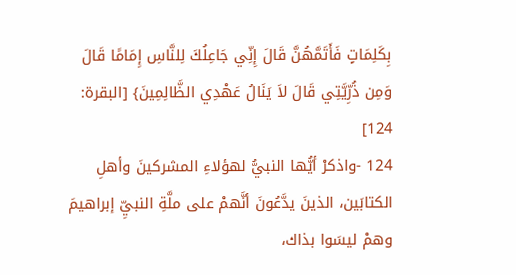بِكَلِمَاتٍ فَأَتَمَّهُنَّ قَالَ إِنِّي جَاعِلُكَ لِلنَّاسِ إِمَامًا قَالَ وَمِن ذُرِّيَّتِي قَالَ لاَ يَنَالُ عَهْدِي الظَّالِمِينَ} [البقرة: 124]
124 -واذكرْ أيُّها النبيُّ لهؤلاءِ المشركينَ وأهلِ الكتابَين، الذينَ يدَّعُونَ أنَّهمْ على ملَّةِ النبيِّ إبراهيمَ وهمْ ليسَوا بذاك،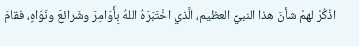اذْكُرْ لهمْ شأنَ هذا النبيِّ العظيم، الَّذي اخْتَبَرَهُ اللهُ بِأَوَامِرَ وشَرائعَ ونَوَاهٍ، فقامَ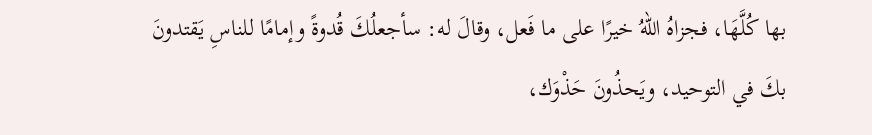بها كُلَّهَا، فجزاهُ اللهُ خيرًا على ما فَعل، وقالَ له: سأجعلُكَ قُدوةً وإمامًا للناسِ يَقتدونَ بكَ في التوحيد، ويَحذُونَ حَذْوَك،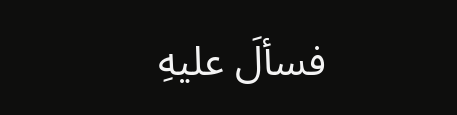فسألَ عليهِ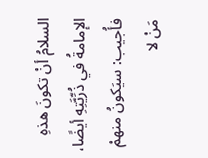السلامُ أنْ تكونَ هذهِ الإمامةُ في ذُرِّيَّتِهِ أيضًا، فأُجيب: سيَكونُ منهمْ مَنْ لا